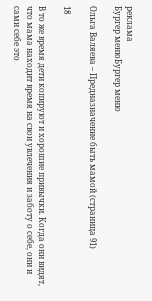реклама
Бургер менюБургер меню

Ольга Валяева – Предназначение быть мамой (страница 91)

18

В то же время дети копируют и хорошие привычки. Когда они видят, что мама находит время на свои увлечения и заботу о себе, они и сами себе это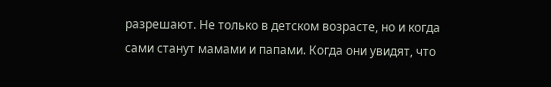разрешают. Не только в детском возрасте, но и когда сами станут мамами и папами. Когда они увидят, что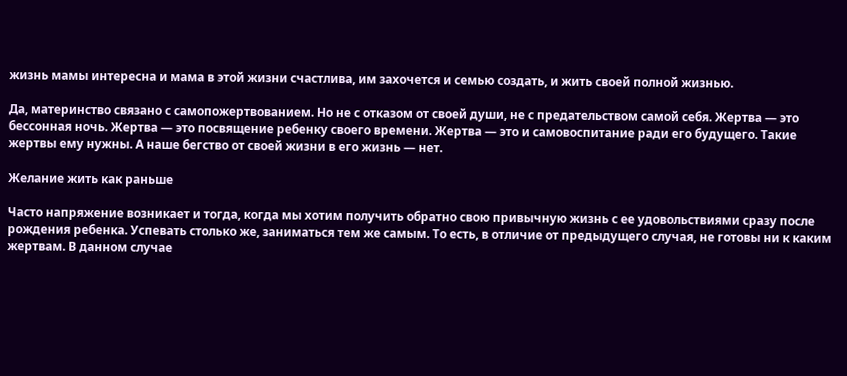жизнь мамы интересна и мама в этой жизни счастлива, им захочется и семью создать, и жить своей полной жизнью.

Да, материнство связано с самопожертвованием. Но не с отказом от своей души, не с предательством самой себя. Жертва — это бессонная ночь. Жертва — это посвящение ребенку своего времени. Жертва — это и самовоспитание ради его будущего. Такие жертвы ему нужны. А наше бегство от своей жизни в его жизнь — нет.

Желание жить как раньше

Часто напряжение возникает и тогда, когда мы хотим получить обратно свою привычную жизнь с ее удовольствиями сразу после рождения ребенка. Успевать столько же, заниматься тем же самым. То есть, в отличие от предыдущего случая, не готовы ни к каким жертвам. В данном случае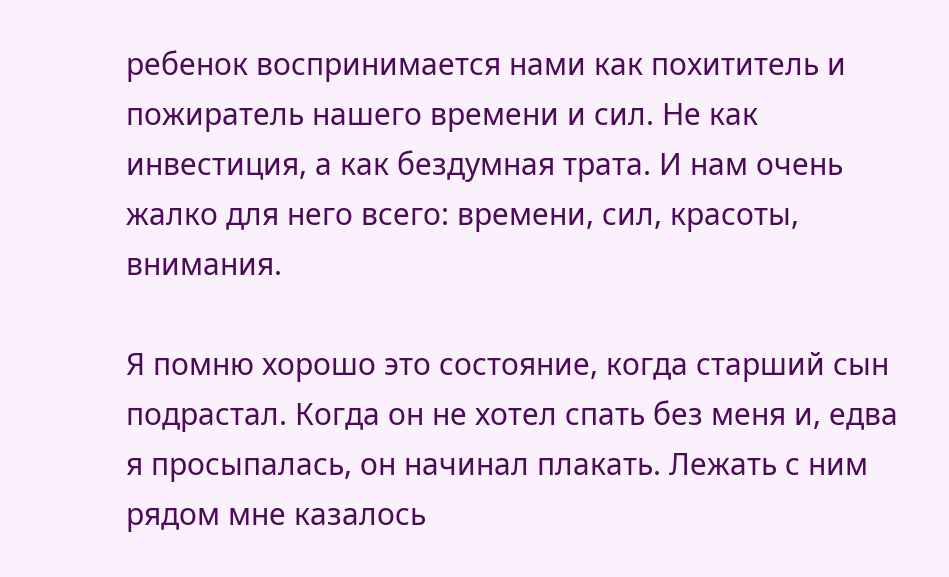ребенок воспринимается нами как похититель и пожиратель нашего времени и сил. Не как инвестиция, а как бездумная трата. И нам очень жалко для него всего: времени, сил, красоты, внимания.

Я помню хорошо это состояние, когда старший сын подрастал. Когда он не хотел спать без меня и, едва я просыпалась, он начинал плакать. Лежать с ним рядом мне казалось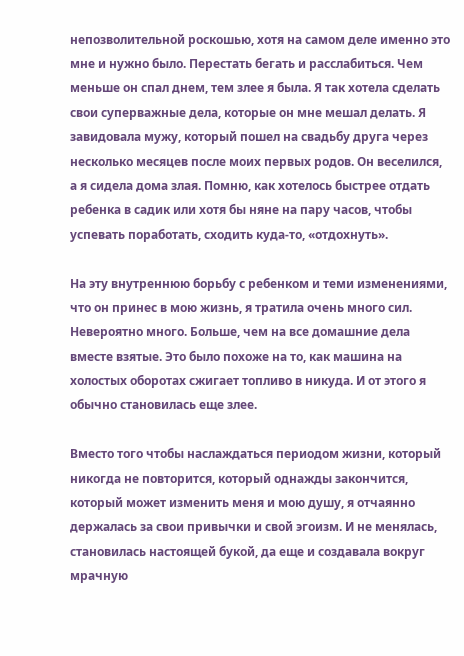непозволительной роскошью, хотя на самом деле именно это мне и нужно было. Перестать бегать и расслабиться. Чем меньше он спал днем, тем злее я была. Я так хотела сделать свои суперважные дела, которые он мне мешал делать. Я завидовала мужу, который пошел на свадьбу друга через несколько месяцев после моих первых родов. Он веселился, а я сидела дома злая. Помню, как хотелось быстрее отдать ребенка в садик или хотя бы няне на пару часов, чтобы успевать поработать, сходить куда-то, «отдохнуть».

На эту внутреннюю борьбу с ребенком и теми изменениями, что он принес в мою жизнь, я тратила очень много сил. Невероятно много. Больше, чем на все домашние дела вместе взятые. Это было похоже на то, как машина на холостых оборотах сжигает топливо в никуда. И от этого я обычно становилась еще злее.

Вместо того чтобы наслаждаться периодом жизни, который никогда не повторится, который однажды закончится, который может изменить меня и мою душу, я отчаянно держалась за свои привычки и свой эгоизм. И не менялась, становилась настоящей букой, да еще и создавала вокруг мрачную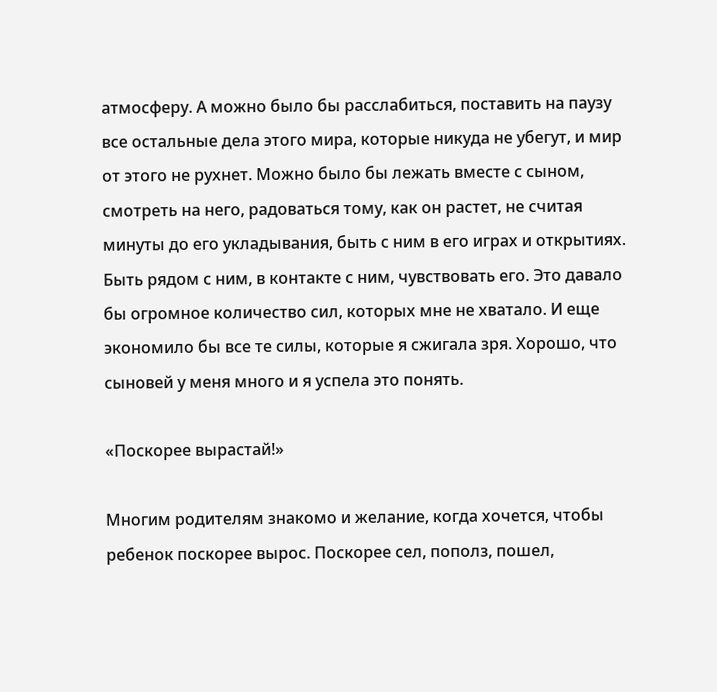атмосферу. А можно было бы расслабиться, поставить на паузу все остальные дела этого мира, которые никуда не убегут, и мир от этого не рухнет. Можно было бы лежать вместе с сыном, смотреть на него, радоваться тому, как он растет, не считая минуты до его укладывания, быть с ним в его играх и открытиях. Быть рядом с ним, в контакте с ним, чувствовать его. Это давало бы огромное количество сил, которых мне не хватало. И еще экономило бы все те силы, которые я сжигала зря. Хорошо, что сыновей у меня много и я успела это понять.

«Поскорее вырастай!»

Многим родителям знакомо и желание, когда хочется, чтобы ребенок поскорее вырос. Поскорее сел, пополз, пошел,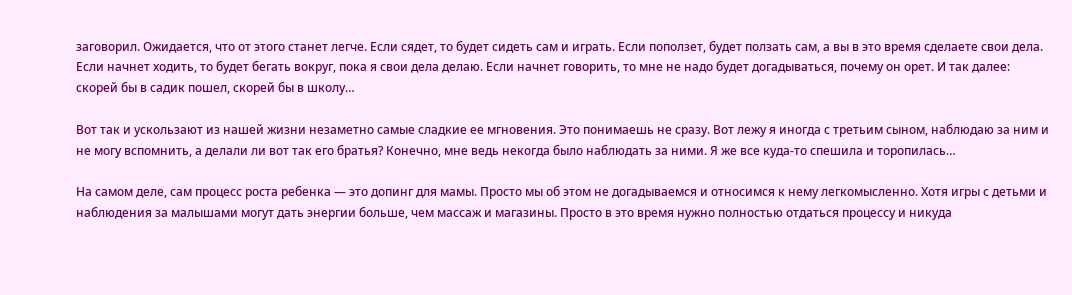заговорил. Ожидается, что от этого станет легче. Если сядет, то будет сидеть сам и играть. Если поползет, будет ползать сам, а вы в это время сделаете свои дела. Если начнет ходить, то будет бегать вокруг, пока я свои дела делаю. Если начнет говорить, то мне не надо будет догадываться, почему он орет. И так далее: скорей бы в садик пошел, скорей бы в школу…

Вот так и ускользают из нашей жизни незаметно самые сладкие ее мгновения. Это понимаешь не сразу. Вот лежу я иногда с третьим сыном, наблюдаю за ним и не могу вспомнить, а делали ли вот так его братья? Конечно, мне ведь некогда было наблюдать за ними. Я же все куда-то спешила и торопилась…

На самом деле, сам процесс роста ребенка — это допинг для мамы. Просто мы об этом не догадываемся и относимся к нему легкомысленно. Хотя игры с детьми и наблюдения за малышами могут дать энергии больше, чем массаж и магазины. Просто в это время нужно полностью отдаться процессу и никуда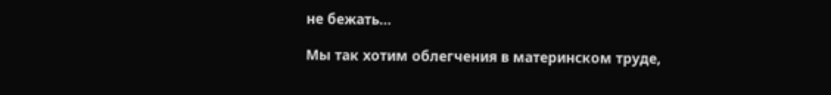не бежать…

Мы так хотим облегчения в материнском труде,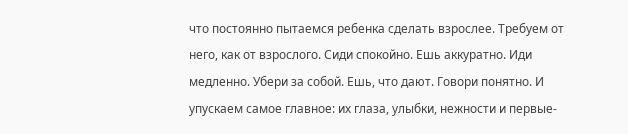что постоянно пытаемся ребенка сделать взрослее. Требуем от него, как от взрослого. Сиди спокойно. Ешь аккуратно. Иди медленно. Убери за собой. Ешь, что дают. Говори понятно. И упускаем самое главное: их глаза, улыбки, нежности и первые-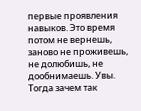первые проявления навыков. Это время потом не вернешь, заново не проживешь, не долюбишь, не дообнимаешь. Увы. Тогда зачем так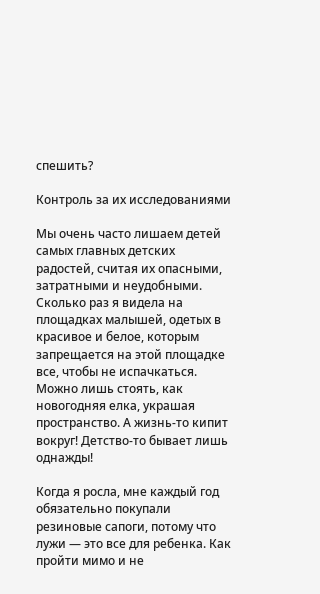спешить?

Контроль за их исследованиями

Мы очень часто лишаем детей самых главных детских радостей, считая их опасными, затратными и неудобными. Сколько раз я видела на площадках малышей, одетых в красивое и белое, которым запрещается на этой площадке все, чтобы не испачкаться. Можно лишь стоять, как новогодняя елка, украшая пространство. А жизнь-то кипит вокруг! Детство-то бывает лишь однажды!

Когда я росла, мне каждый год обязательно покупали резиновые сапоги, потому что лужи — это все для ребенка. Как пройти мимо и не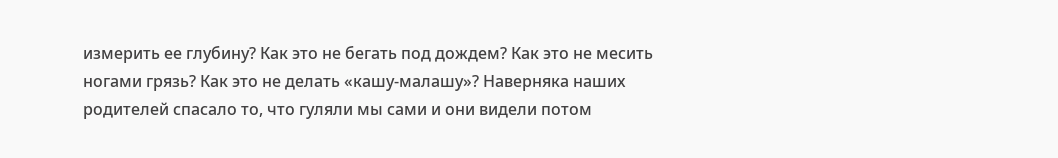измерить ее глубину? Как это не бегать под дождем? Как это не месить ногами грязь? Как это не делать «кашу-малашу»? Наверняка наших родителей спасало то, что гуляли мы сами и они видели потом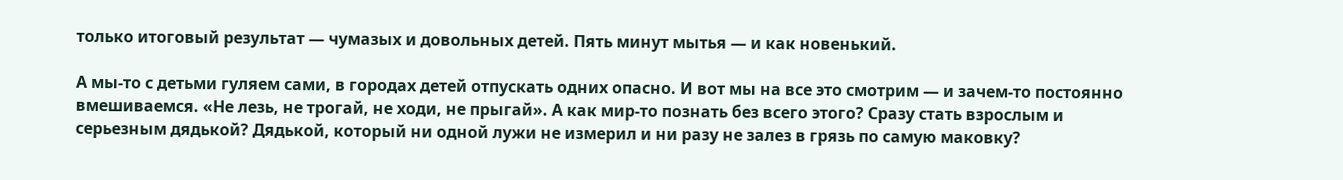только итоговый результат — чумазых и довольных детей. Пять минут мытья — и как новенький.

А мы-то с детьми гуляем сами, в городах детей отпускать одних опасно. И вот мы на все это смотрим — и зачем-то постоянно вмешиваемся. «Не лезь, не трогай, не ходи, не прыгай». А как мир-то познать без всего этого? Сразу стать взрослым и серьезным дядькой? Дядькой, который ни одной лужи не измерил и ни разу не залез в грязь по самую маковку?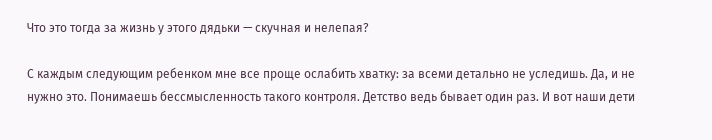Что это тогда за жизнь у этого дядьки — скучная и нелепая?

С каждым следующим ребенком мне все проще ослабить хватку: за всеми детально не уследишь. Да, и не нужно это. Понимаешь бессмысленность такого контроля. Детство ведь бывает один раз. И вот наши дети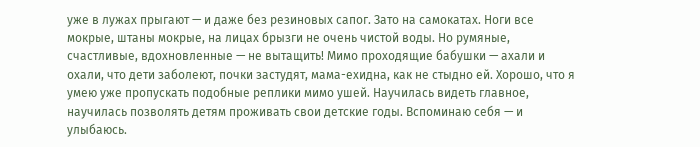уже в лужах прыгают — и даже без резиновых сапог. Зато на самокатах. Ноги все мокрые, штаны мокрые, на лицах брызги не очень чистой воды. Но румяные, счастливые, вдохновленные — не вытащить! Мимо проходящие бабушки — ахали и охали, что дети заболеют, почки застудят, мама-ехидна, как не стыдно ей. Хорошо, что я умею уже пропускать подобные реплики мимо ушей. Научилась видеть главное, научилась позволять детям проживать свои детские годы. Вспоминаю себя — и улыбаюсь.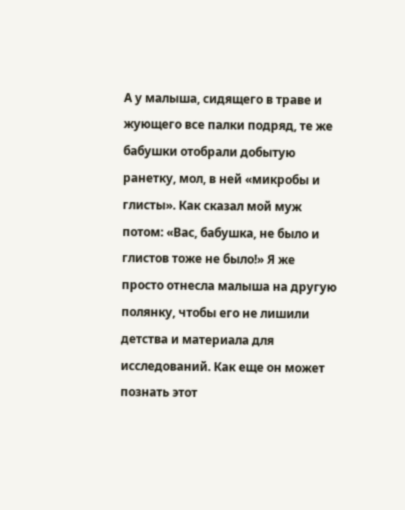А у малыша, сидящего в траве и жующего все палки подряд, те же бабушки отобрали добытую ранетку, мол, в ней «микробы и глисты». Как сказал мой муж потом: «Вас, бабушка, не было и глистов тоже не было!» Я же просто отнесла малыша на другую полянку, чтобы его не лишили детства и материала для исследований. Как еще он может познать этот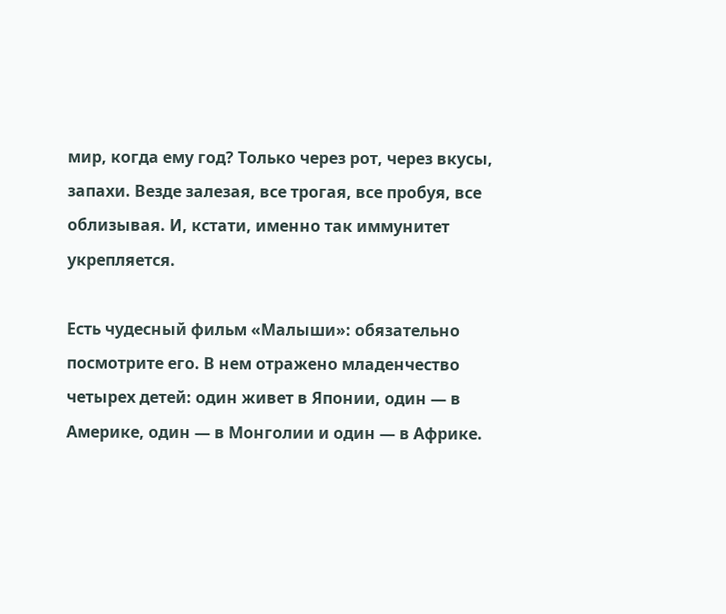мир, когда ему год? Только через рот, через вкусы, запахи. Везде залезая, все трогая, все пробуя, все облизывая. И, кстати, именно так иммунитет укрепляется.

Есть чудесный фильм «Малыши»: обязательно посмотрите его. В нем отражено младенчество четырех детей: один живет в Японии, один — в Америке, один — в Монголии и один — в Африке.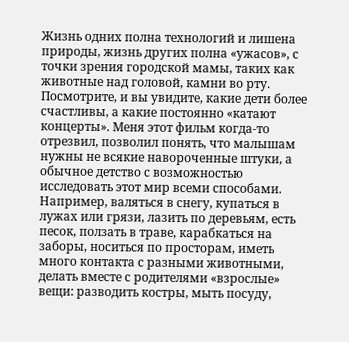Жизнь одних полна технологий и лишена природы, жизнь других полна «ужасов», с точки зрения городской мамы, таких как животные над головой, камни во рту. Посмотрите, и вы увидите, какие дети более счастливы, а какие постоянно «катают концерты». Меня этот фильм когда-то отрезвил, позволил понять, что малышам нужны не всякие навороченные штуки, а обычное детство с возможностью исследовать этот мир всеми способами. Например, валяться в снегу, купаться в лужах или грязи, лазить по деревьям, есть песок, ползать в траве, карабкаться на заборы, носиться по просторам, иметь много контакта с разными животными, делать вместе с родителями «взрослые» вещи: разводить костры, мыть посуду,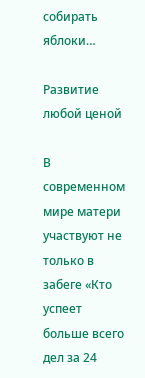собирать яблоки…

Развитие любой ценой

В современном мире матери участвуют не только в забеге «Кто успеет больше всего дел за 24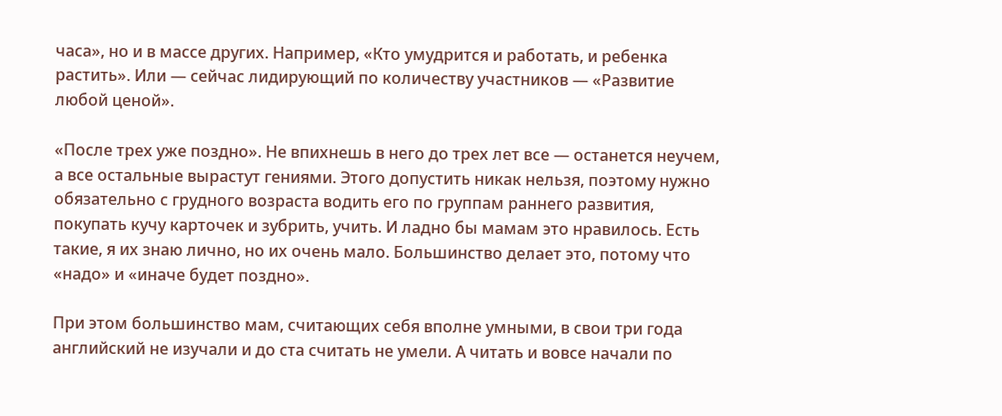часа», но и в массе других. Например, «Кто умудрится и работать, и ребенка растить». Или — сейчас лидирующий по количеству участников — «Развитие любой ценой».

«После трех уже поздно». Не впихнешь в него до трех лет все — останется неучем, а все остальные вырастут гениями. Этого допустить никак нельзя, поэтому нужно обязательно с грудного возраста водить его по группам раннего развития, покупать кучу карточек и зубрить, учить. И ладно бы мамам это нравилось. Есть такие, я их знаю лично, но их очень мало. Большинство делает это, потому что «надо» и «иначе будет поздно».

При этом большинство мам, считающих себя вполне умными, в свои три года английский не изучали и до ста считать не умели. А читать и вовсе начали по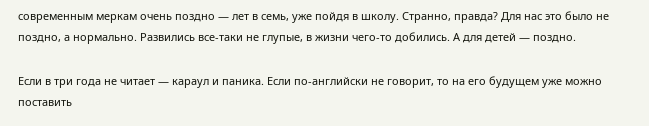современным меркам очень поздно — лет в семь, уже пойдя в школу. Странно, правда? Для нас это было не поздно, а нормально. Развились все-таки не глупые, в жизни чего-то добились. А для детей — поздно.

Если в три года не читает — караул и паника. Если по-английски не говорит, то на его будущем уже можно поставить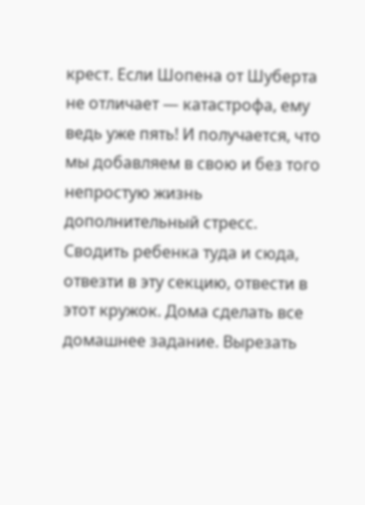крест. Если Шопена от Шуберта не отличает — катастрофа, ему ведь уже пять! И получается, что мы добавляем в свою и без того непростую жизнь дополнительный стресс. Сводить ребенка туда и сюда, отвезти в эту секцию, отвести в этот кружок. Дома сделать все домашнее задание. Вырезать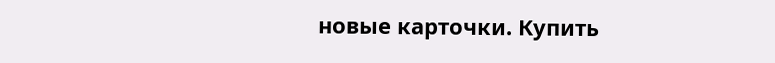новые карточки. Купить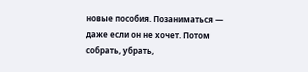новые пособия. Позаниматься — даже если он не хочет. Потом собрать, убрать,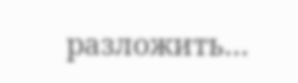разложить…